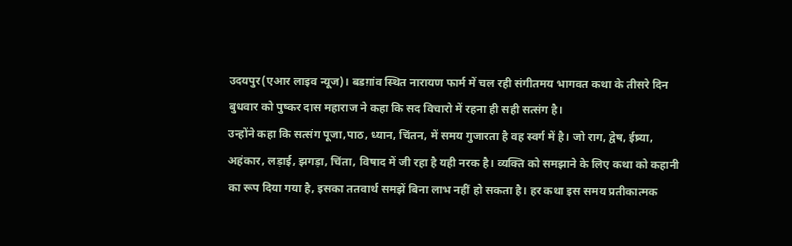उदयपुर(एआर लाइव न्यूज)। बडग़ांव स्थित नारायण फार्म में चल रही संगीतमय भागवत कथा के तीसरे दिन बुधवार को पुष्कर दास महाराज ने कहा कि सद विचारो में रहना ही सही सत्संग है।
उन्होंने कहा कि सत्संग पूजा,पाठ, ध्यान, चिंतन, में समय गुजारता है वह स्वर्ग में है। जो राग, द्वेष, ईष्र्या, अहंकार, लड़ाई, झगड़ा, चिंता, विषाद में जी रहा है यही नरक है। व्यक्ति को समझाने के लिए कथा को कहानी का रूप दिया गया है, इसका ततवार्थ समझें बिना लाभ नहीं हो सकता है। हर कथा इस समय प्रतीकात्मक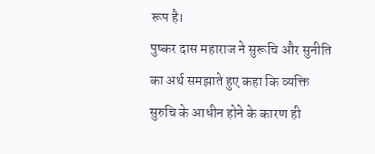रूप है।
पुष्कर दास महाराज ने सुरूचि और सुनीति का अर्थ समझाते हुए कहा कि व्यक्ति सुरुचि के आधीन होने के कारण ही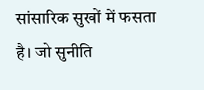सांसारिक सुखों में फसता है। जो सुनीति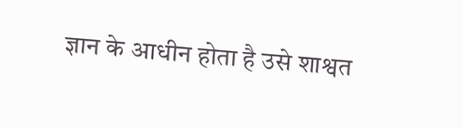ज्ञान के आधीन होता है उसे शाश्वत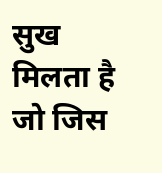सुख मिलता है जो जिस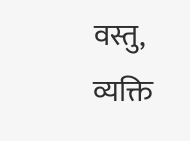वस्तु, व्यक्ति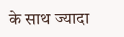के साथ ज्यादा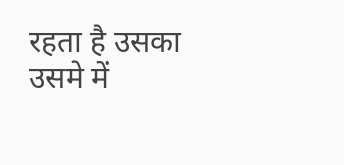रहता है उसका उसमे में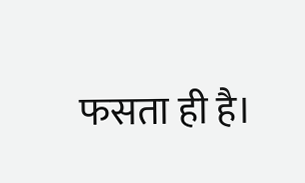फसता ही है।